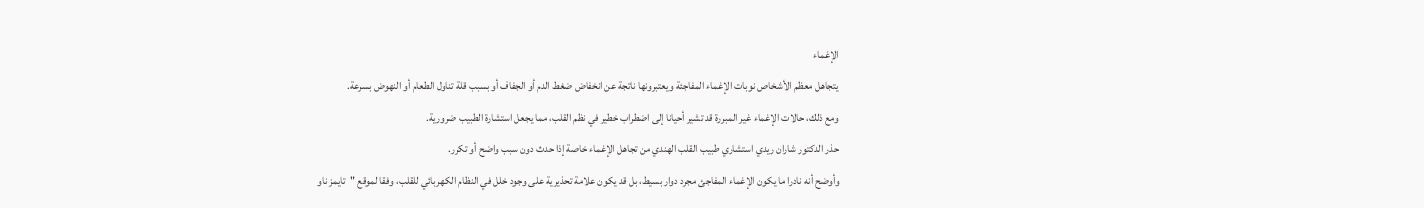الإغماء
يتجاهل معظم الأشخاص نوبات الإغماء المفاجئة ويعتبرونها ناتجة عن انخفاض ضغط الدم أو الجفاف أو بسبب قلة تناول الطعام أو النهوض بسرعة.
ومع ذلك، حالات الإغماء غير المبررة قد تشير أحيانا إلى اضطراب خطير في نظم القلب، مما يجعل استشارة الطبيب ضرورية.
حذر الدكتور شاران ريدي استشاري طبيب القلب الهندي من تجاهل الإغماء خاصة إذا حدث دون سبب واضح أو تكرر.
وأوضح أنه نادرا ما يكون الإغماء المفاجئ مجرد دوار بسيط، بل قد يكون علامة تحذيرية على وجود خلل في النظام الكهربائي للقلب، وفقا لموقع "تايمز ناو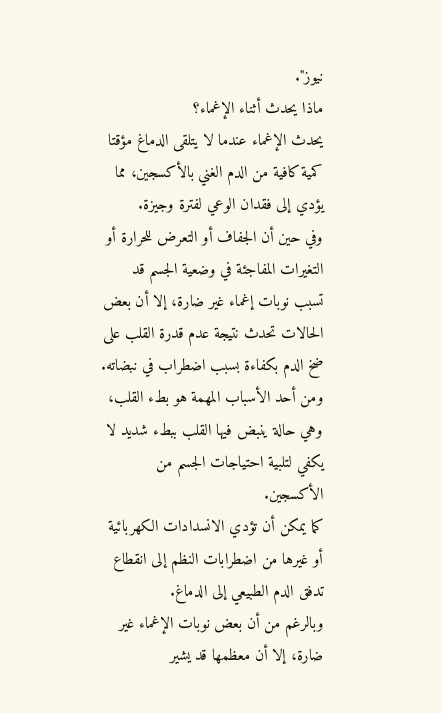نيوز".
ماذا يحدث أثناء الإغماء؟
يحدث الإغماء عندما لا يتلقى الدماغ مؤقتا كمية كافية من الدم الغني بالأكسجين، مما يؤدي إلى فقدان الوعي لفترة وجيزة.
وفي حين أن الجفاف أو التعرض للحرارة أو التغيرات المفاجئة في وضعية الجسم قد تسبب نوبات إغماء غير ضارة، إلا أن بعض الحالات تحدث نتيجة عدم قدرة القلب على ضخ الدم بكفاءة بسبب اضطراب في نبضاته.
ومن أحد الأسباب المهمة هو بطء القلب، وهي حالة ينبض فيها القلب ببطء شديد لا يكفي لتلبية احتياجات الجسم من الأكسجين.
كما يمكن أن تؤدي الانسدادات الكهربائية أو غيرها من اضطرابات النظم إلى انقطاع تدفق الدم الطبيعي إلى الدماغ.
وبالرغم من أن بعض نوبات الإغماء غير ضارة، إلا أن معظمها قد يشير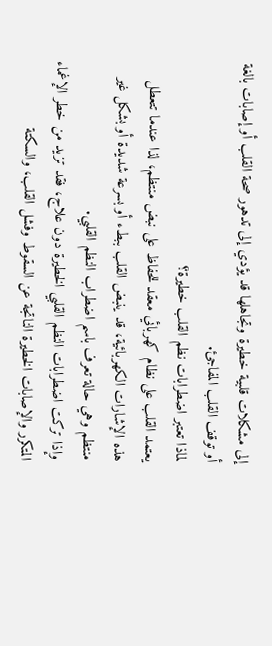إلى مشكلات قلبية خطيرة وتجاهلها قد يؤدي إلى تدهور صحة القلب أو إصابات بالغة أو توقف القلب المفاجئ.
لماذا تعتبر اضطرابات نظم القلب خطيرة؟
يعتمد القلب على نظام كهربائي معقد للحفاظ على نبض منتظم، لذا عندما تتعطل هذه الإشارات الكهربائية، قد ينبض القلب ببطء أو بسرعة شديدة أو بشكل غير منتظم وهي حالة تعرف باسم اضطراب النظم القلبي.
وإذا تركت اضطرابات النظم القلبي الخطيرة دون علاج، فقد تزيد من خطر الإغماء المتكرر والإصابات الخطيرة الناتجة عن السقوط وفشل القلب، والسكتة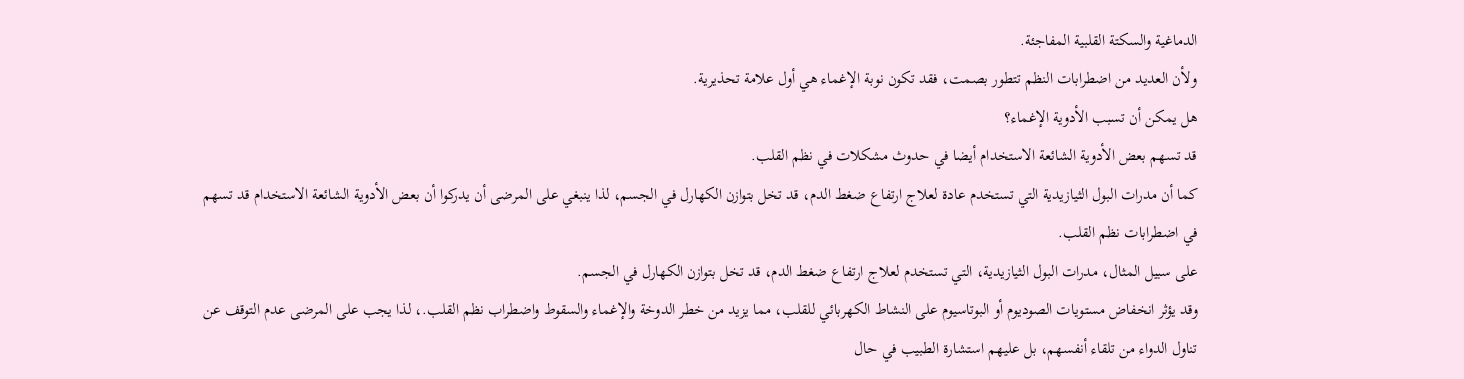الدماغية والسكتة القلبية المفاجئة.
ولأن العديد من اضطرابات النظم تتطور بصمت، فقد تكون نوبة الإغماء هي أول علامة تحذيرية.
هل يمكن أن تسبب الأدوية الإغماء؟
قد تسهم بعض الأدوية الشائعة الاستخدام أيضا في حدوث مشكلات في نظم القلب.
كما أن مدرات البول الثيازيدية التي تستخدم عادة لعلاج ارتفاع ضغط الدم، قد تخل بتوازن الكهارل في الجسم، لذا ينبغي على المرضى أن يدركوا أن بعض الأدوية الشائعة الاستخدام قد تسهم في اضطرابات نظم القلب.
على سبيل المثال، مدرات البول الثيازيدية، التي تستخدم لعلاج ارتفاع ضغط الدم، قد تخل بتوازن الكهارل في الجسم.
وقد يؤثر انخفاض مستويات الصوديوم أو البوتاسيوم على النشاط الكهربائي للقلب، مما يزيد من خطر الدوخة والإغماء والسقوط واضطراب نظم القلب.، لذا يجب على المرضى عدم التوقف عن تناول الدواء من تلقاء أنفسهم، بل عليهم استشارة الطبيب في حال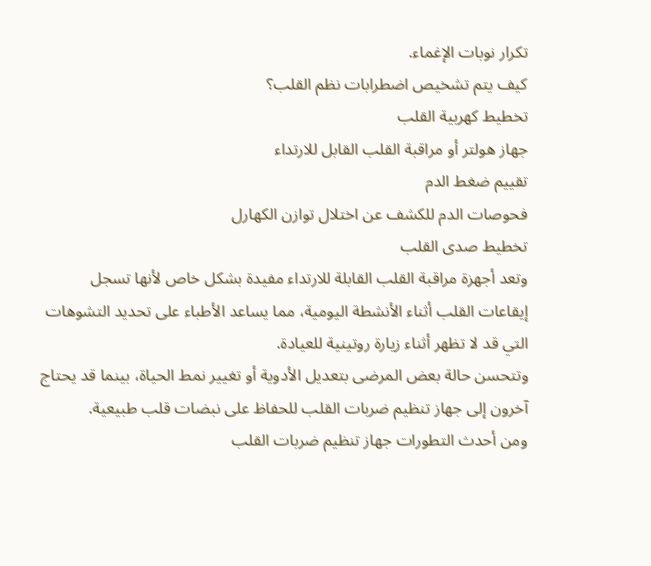تكرار نوبات الإغماء.
كيف يتم تشخيص اضطرابات نظم القلب؟
تخطيط كهربية القلب
جهاز هولتر أو مراقبة القلب القابل للارتداء
تقييم ضغط الدم
فحوصات الدم للكشف عن اختلال توازن الكهارل
تخطيط صدى القلب
وتعد أجهزة مراقبة القلب القابلة للارتداء مفيدة بشكل خاص لأنها تسجل إيقاعات القلب أثناء الأنشطة اليومية، مما يساعد الأطباء على تحديد التشوهات التي قد لا تظهر أثناء زيارة روتينية للعيادة.
وتتحسن حالة بعض المرضى بتعديل الأدوية أو تغيير نمط الحياة، بينما قد يحتاج آخرون إلى جهاز تنظيم ضربات القلب للحفاظ على نبضات قلب طبيعية.
ومن أحدث التطورات جهاز تنظيم ضربات القلب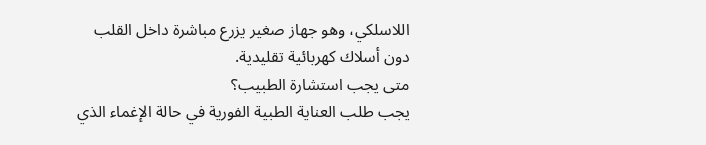اللاسلكي، وهو جهاز صغير يزرع مباشرة داخل القلب دون أسلاك كهربائية تقليدية.
متى يجب استشارة الطبيب؟
يجب طلب العناية الطبية الفورية في حالة الإغماء الذي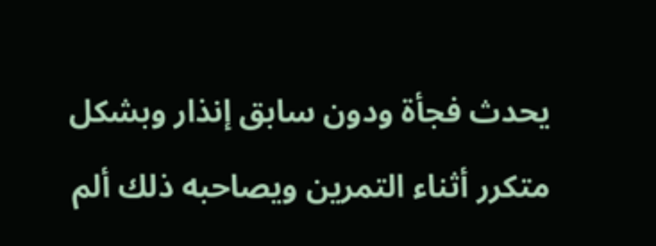يحدث فجأة ودون سابق إنذار وبشكل متكرر أثناء التمرين ويصاحبه ذلك ألم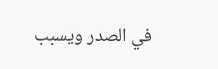في الصدر ويسبب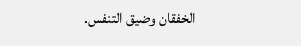الخفقان وضيق التنفس.